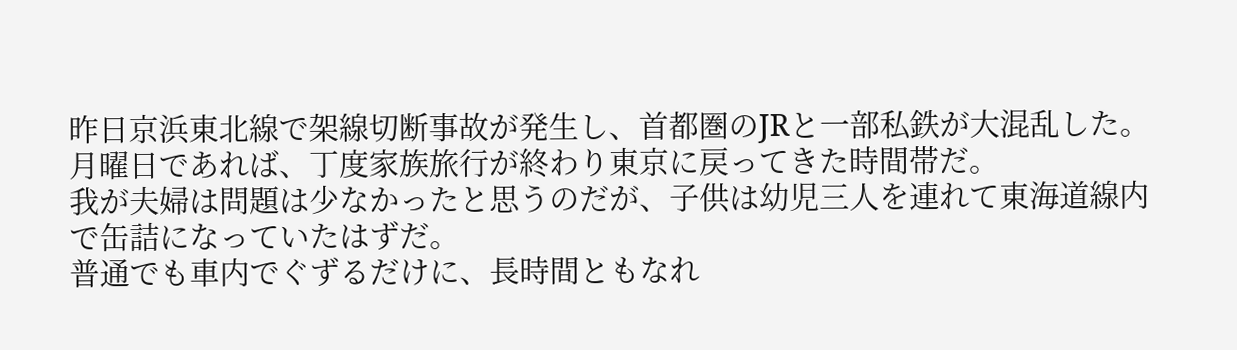昨日京浜東北線で架線切断事故が発生し、首都圏のJRと一部私鉄が大混乱した。
月曜日であれば、丁度家族旅行が終わり東京に戻ってきた時間帯だ。
我が夫婦は問題は少なかったと思うのだが、子供は幼児三人を連れて東海道線内で缶詰になっていたはずだ。
普通でも車内でぐずるだけに、長時間ともなれ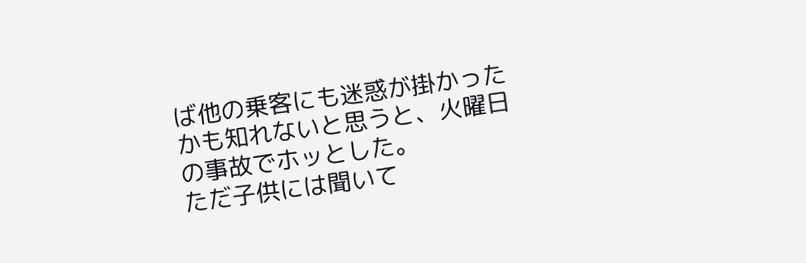ば他の乗客にも迷惑が掛かったかも知れないと思うと、火曜日の事故でホッとした。
ただ子供には聞いて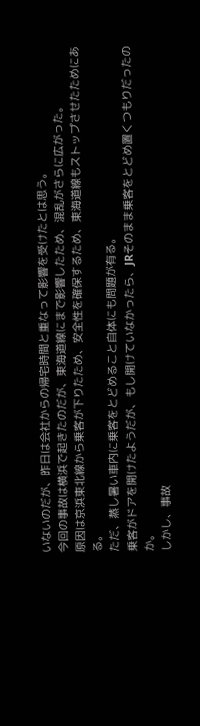いないのだが、昨日は会社からの帰宅時間と重なって影響を受けたとは思う。
今回の事故は横浜で起きたのだが、東海道線にまで影響したため、混乱がさらに広がった。
原因は京浜東北線から乗客が下りたため、安全性を確保するため、東海道線もストップさせたためにある。
ただ、蒸し暑い車内に乗客をとどめること自体にも問題が有る。
乗客がドアを開けたようだが、もし開けていなかったら、JRそのまま乗客をとどめ置くつもりだったのか。
しかし、事故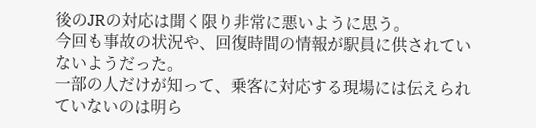後のJRの対応は聞く限り非常に悪いように思う。
今回も事故の状況や、回復時間の情報が駅員に供されていないようだった。
一部の人だけが知って、乗客に対応する現場には伝えられていないのは明ら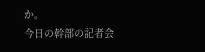か。
今日の幹部の記者会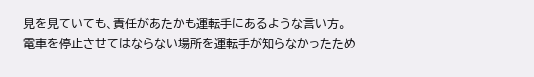見を見ていても、責任があたかも運転手にあるような言い方。
電車を停止させてはならない場所を運転手が知らなかったため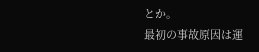とか。
最初の事故原因は運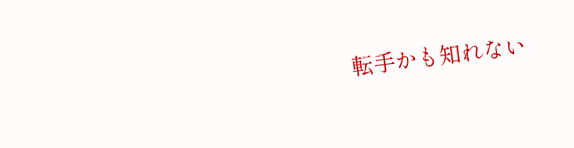転手かも知れない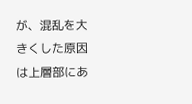が、混乱を大きくした原因は上層部にあ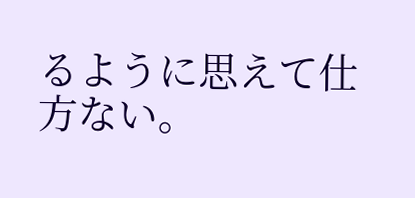るように思えて仕方ない。